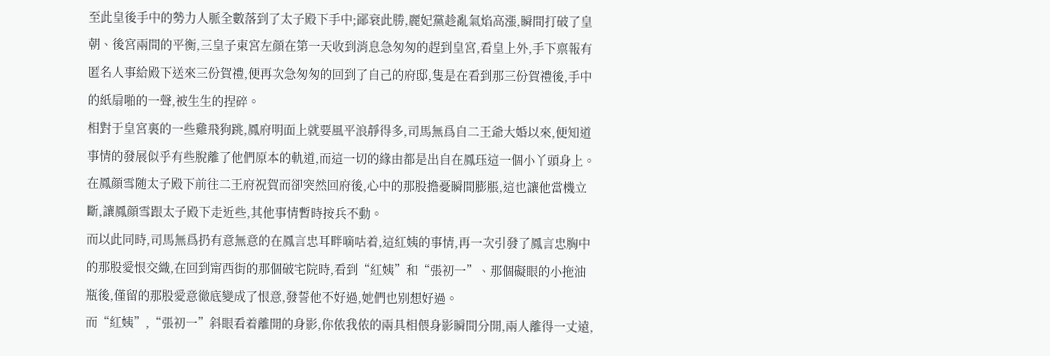至此皇後手中的勢力人脈全數落到了太子殿下手中;鄙衰此勝,麗妃黨趁亂氣焰高漲,瞬間打破了皇朝、後宮兩間的平衡,三皇子東宮左顔在第一天收到消息急匆匆的趕到皇宮,看皇上外,手下禀報有匿名人事給殿下送來三份賀禮,便再次急匆匆的回到了自己的府邸,隻是在看到那三份賀禮後,手中的紙扇啪的一聲,被生生的捏碎。
相對于皇宮裏的一些雞飛狗跳,鳳府明面上就要風平浪靜得多,司馬無爲自二王爺大婚以來,便知道事情的發展似乎有些脫離了他們原本的軌道,而這一切的緣由都是出自在鳳珏這一個小丫頭身上。
在鳳顔雪随太子殿下前往二王府祝賀而卻突然回府後,心中的那股擔憂瞬間膨脹,這也讓他當機立斷,讓鳳顔雪跟太子殿下走近些,其他事情暫時按兵不動。
而以此同時,司馬無爲扔有意無意的在鳳言忠耳畔嘀咕着,這紅姨的事情,再一次引發了鳳言忠胸中的那股愛恨交織,在回到甯西街的那個破宅院時,看到“紅姨”和“張初一”、那個礙眼的小拖油瓶後,僅留的那股愛意徹底變成了恨意,發誓他不好過,她們也别想好過。
而“紅姨”,“張初一”斜眼看着離開的身影,你侬我侬的兩具相偎身影瞬間分開,兩人離得一丈遠,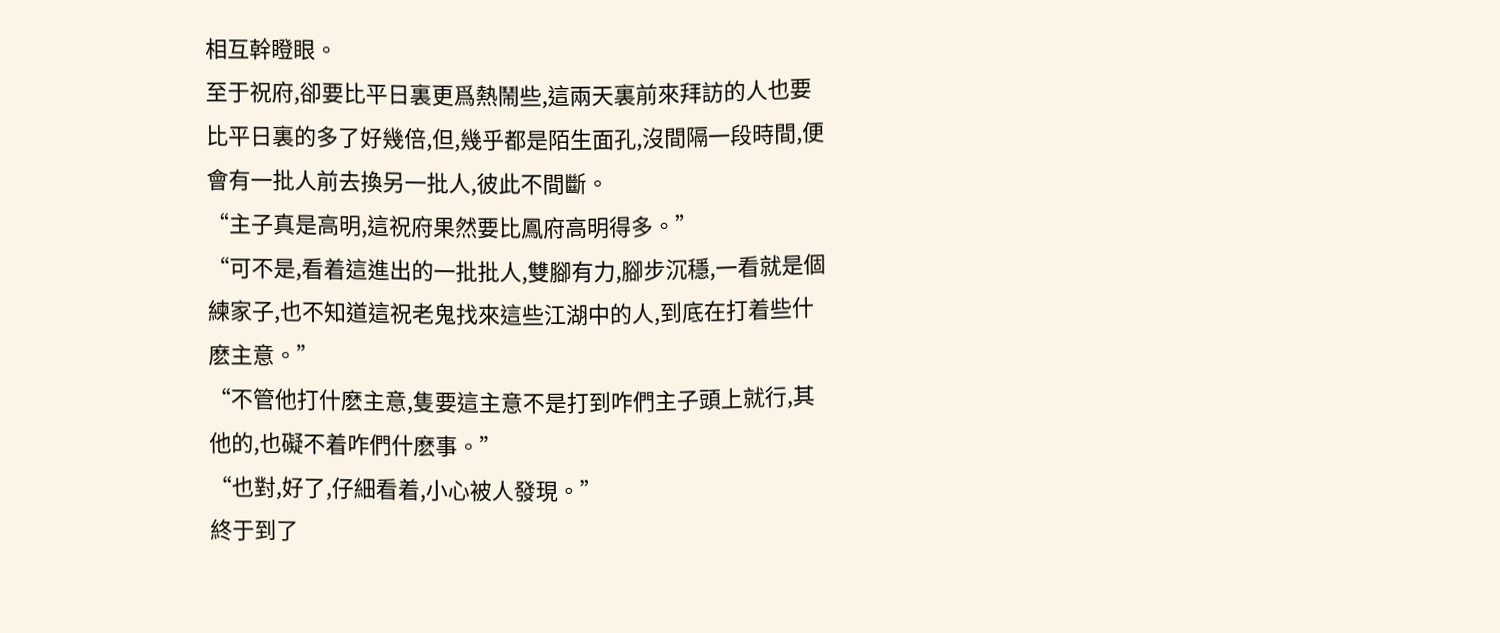相互幹瞪眼。
至于祝府,卻要比平日裏更爲熱鬧些,這兩天裏前來拜訪的人也要比平日裏的多了好幾倍,但,幾乎都是陌生面孔,沒間隔一段時間,便會有一批人前去換另一批人,彼此不間斷。
“主子真是高明,這祝府果然要比鳳府高明得多。”
“可不是,看着這進出的一批批人,雙腳有力,腳步沉穩,一看就是個練家子,也不知道這祝老鬼找來這些江湖中的人,到底在打着些什麽主意。”
“不管他打什麽主意,隻要這主意不是打到咋們主子頭上就行,其他的,也礙不着咋們什麽事。”
“也對,好了,仔細看着,小心被人發現。”
終于到了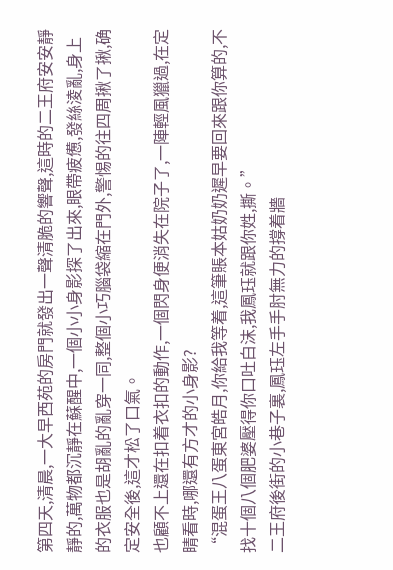第四天,清晨,一大早西苑的房門就發出一聲清脆的響聲,這時的二王府安安靜靜的,萬物都沉靜在蘇醒中,一個小小身影探了出來,眼帶疲憊,發絲淩亂,身上的衣服也是胡亂的亂穿一同,整個小巧腦袋縮在門外,警惕的往四周揪了揪,确定安全後,這才松了口氣。
也顧不上還在扣着衣扣的動作,一個閃身便消失在院子了,一陣輕風獵過,在定睛看時,哪還有方才的小身影?
“混蛋王八蛋東宮皓月,你給我等着,這筆賬本姑奶奶遲早要回來跟你算的,不找十個八個肥婆壓得你口吐白沫,我鳳珏就跟你姓,撕。”
二王府後街的小巷子裏,鳳珏左手手肘無力的撐着牆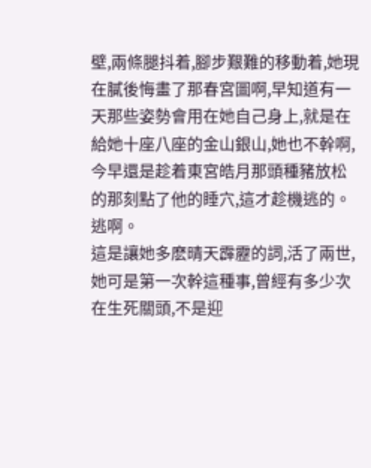壁,兩條腿抖着,腳步艱難的移動着,她現在膩後悔畫了那春宮圖啊,早知道有一天那些姿勢會用在她自己身上,就是在給她十座八座的金山銀山,她也不幹啊,今早還是趁着東宮皓月那頭種豬放松的那刻點了他的睡穴,這才趁機逃的。
逃啊。
這是讓她多麽晴天霹靂的詞,活了兩世,她可是第一次幹這種事,曾經有多少次在生死關頭,不是迎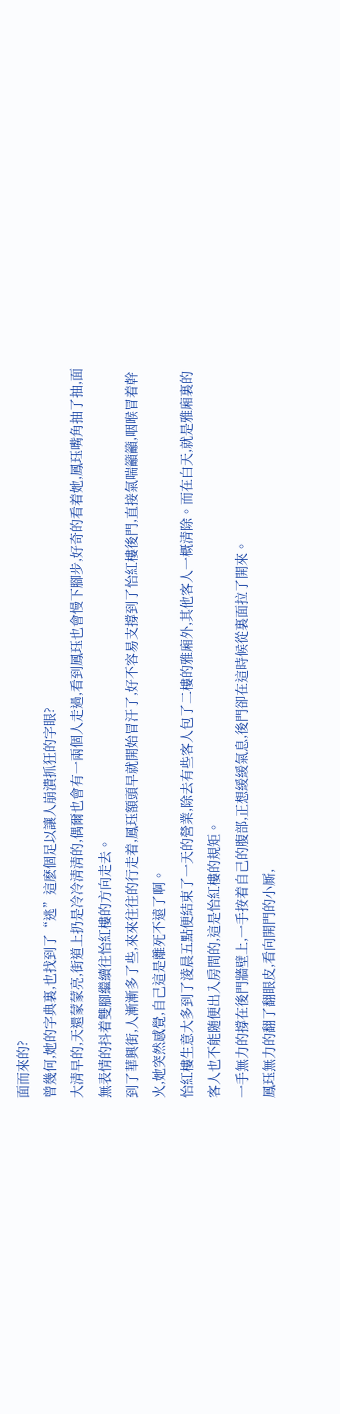面而來的?
曾幾何,她的字典裏,也找到了“逃”這麽個足以讓人崩潰抓狂的字眼?
大清早的,天還蒙蒙亮,街道上扔是冷冷清清的,偶爾也會有一兩個人走過,看到鳳珏也會慢下腳步,好奇的看着她,鳳珏嘴角抽了抽,面無表情的抖着雙腳繼續往怡紅樓的方向走去。
到了華興街,人漸漸多了些,來來往往的行走着,鳳珏額頭早就開始冒汗了,好不容易支撐到了怡紅樓後門,直接氣喘籲籲,咽喉冒着幹火,她突然感覺,自己這是離死不遠了啊。
怡紅樓生意大多到了淩晨五點便結束了一天的營業,除去有些客人包了二樓的雅廂外,其他客人一概清除。而在白天,就是雅廂裏的客人也不能随便出入房間的,這是怡紅樓的規矩。
一手無力的撐在後門牆壁上,一手按着自己的腹部,正想緩緩氣息,後門卻在這時候從裏面拉了開來。
鳳珏無力的翻了翻眼皮,看向開門的小厮,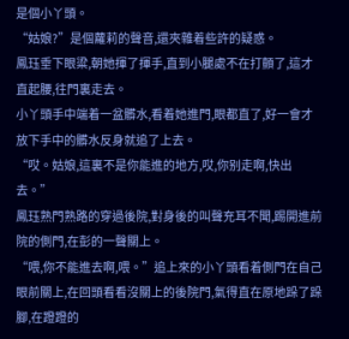是個小丫頭。
“姑娘?”是個蘿莉的聲音,還夾雜着些許的疑惑。
鳳珏垂下眼粱,朝她揮了揮手,直到小腿處不在打顫了,這才直起腰,往門裏走去。
小丫頭手中端着一盆髒水,看着她進門,眼都直了,好一會才放下手中的髒水反身就追了上去。
“哎。姑娘,這裏不是你能進的地方,哎,你别走啊,快出去。”
鳳珏熟門熟路的穿過後院,對身後的叫聲充耳不聞,踢開進前院的側門,在彭的一聲關上。
“喂,你不能進去啊,喂。”追上來的小丫頭看着側門在自己眼前關上,在回頭看看沒關上的後院門,氣得直在原地跺了跺腳,在蹬蹬的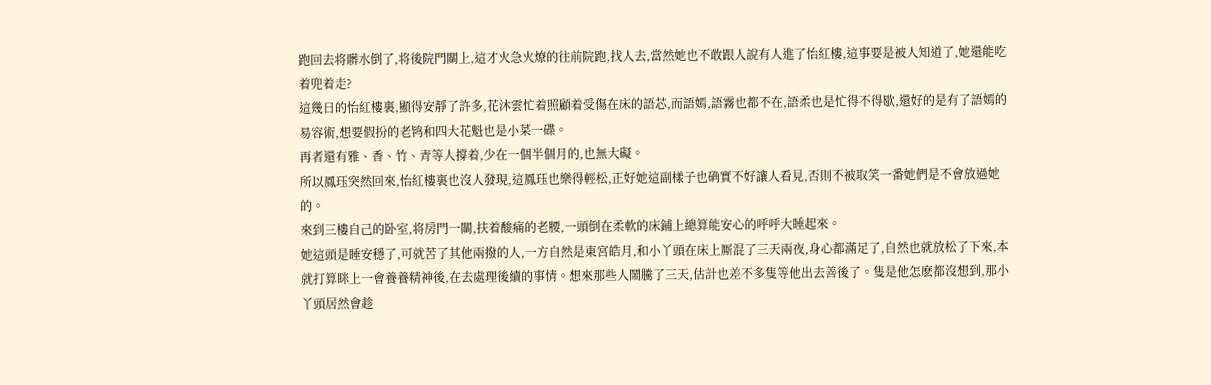跑回去将髒水倒了,将後院門關上,這才火急火燎的往前院跑,找人去,當然她也不敢跟人說有人進了怡紅樓,這事要是被人知道了,她還能吃着兜着走?
這幾日的怡紅樓裏,顯得安靜了許多,花沐雲忙着照顧着受傷在床的語芯,而語嫣,語霧也都不在,語柔也是忙得不得歇,還好的是有了語嫣的易容術,想要假扮的老鸨和四大花魁也是小菜一碟。
再者還有雅、香、竹、青等人撐着,少在一個半個月的,也無大礙。
所以鳳珏突然回來,怡紅樓裏也沒人發現,這鳳珏也樂得輕松,正好她這副樣子也确實不好讓人看見,否則不被取笑一番她們是不會放過她的。
來到三樓自己的卧室,将房門一關,扶着酸痛的老腰,一頭倒在柔軟的床鋪上總算能安心的呼呼大睡起來。
她這頭是睡安穩了,可就苦了其他兩撥的人,一方自然是東宮皓月,和小丫頭在床上厮混了三天兩夜,身心都滿足了,自然也就放松了下來,本就打算眯上一會養養精神後,在去處理後續的事情。想來那些人鬧騰了三天,估計也差不多隻等他出去善後了。隻是他怎麽都沒想到,那小丫頭居然會趁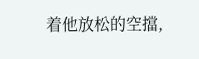着他放松的空擋,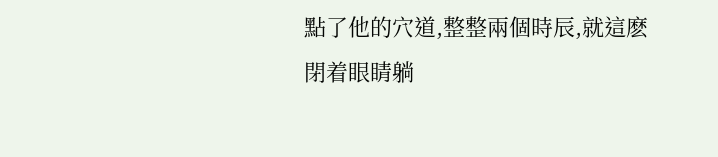點了他的穴道,整整兩個時辰,就這麽閉着眼睛躺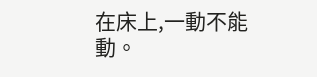在床上,一動不能動。